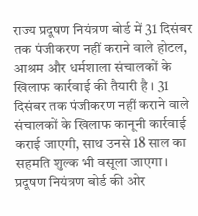राज्य प्रदूषण नियंत्रण बोर्ड में 31 दिसंबर तक पंजीकरण नहीं कराने वाले होटल, आश्रम और धर्मशाला संचालकों के खिलाफ कार्रवाई की तैयारी है । 31 दिसंबर तक पंजीकरण नहीं कराने वाले संचालकों के खिलाफ कानूनी कार्रवाई कराई जाएगी, साथ उनसे 18 साल का सहमति शुल्क भी वसूला जाएगा। प्रदूषण नियंत्रण बोर्ड की ओर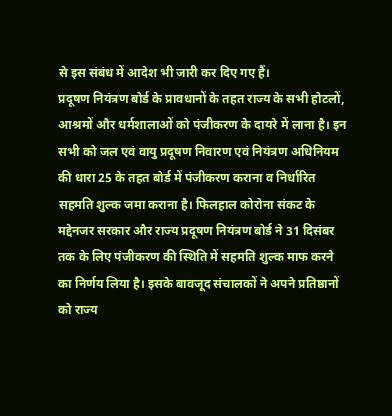से इस संबंध में आदेश भी जारी कर दिए गए हैं।
प्रदूषण नियंत्रण बोर्ड के प्रावधानों के तहत राज्य के सभी होटलों, आश्रमों और धर्मशालाओं को पंजीकरण के दायरे में लाना है। इन सभी को जल एवं वायु प्रदूषण निवारण एवं नियंत्रण अधिनियम की धारा 25 के तहत बोर्ड में पंजीकरण कराना व निर्धारित सहमति शुल्क जमा कराना है। फिलहाल कोरोना संकट के मद्देनजर सरकार और राज्य प्रदूषण नियंत्रण बोर्ड ने 31 दिसंबर तक के लिए पंजीकरण की स्थिति में सहमति शुल्क माफ करने का निर्णय लिया है। इसके बावजूद संचालकों ने अपने प्रतिष्ठानों को राज्य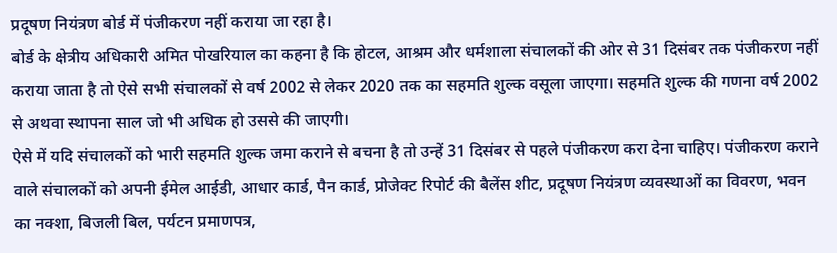प्रदूषण नियंत्रण बोर्ड में पंजीकरण नहीं कराया जा रहा है।
बोर्ड के क्षेत्रीय अधिकारी अमित पोखरियाल का कहना है कि होटल, आश्रम और धर्मशाला संचालकों की ओर से 31 दिसंबर तक पंजीकरण नहीं कराया जाता है तो ऐसे सभी संचालकों से वर्ष 2002 से लेकर 2020 तक का सहमति शुल्क वसूला जाएगा। सहमति शुल्क की गणना वर्ष 2002 से अथवा स्थापना साल जो भी अधिक हो उससे की जाएगी।
ऐसे में यदि संचालकों को भारी सहमति शुल्क जमा कराने से बचना है तो उन्हें 31 दिसंबर से पहले पंजीकरण करा देना चाहिए। पंजीकरण कराने वाले संचालकों को अपनी ईमेल आईडी, आधार कार्ड, पैन कार्ड, प्रोजेक्ट रिपोर्ट की बैलेंस शीट, प्रदूषण नियंत्रण व्यवस्थाओं का विवरण, भवन का नक्शा, बिजली बिल, पर्यटन प्रमाणपत्र,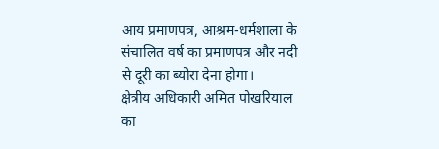आय प्रमाणपत्र, आश्रम-धर्मशाला के संचालित वर्ष का प्रमाणपत्र और नदी से दूरी का ब्योरा देना होगा।
क्षेत्रीय अधिकारी अमित पोखरियाल का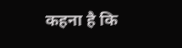कहना है कि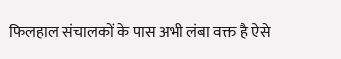फिलहाल संचालकों के पास अभी लंबा वक्त है ऐसे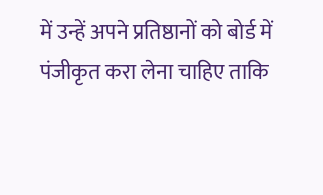में उन्हें अपने प्रतिष्ठानों को बोर्ड में पंजीकृत करा लेना चाहिए ताकि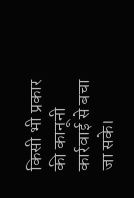किसी भी प्रकार की कानूनी कार्रवाई से बचा जा सके।